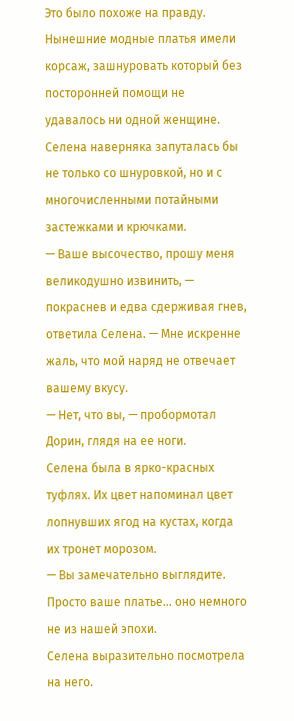Это было похоже на правду. Нынешние модные платья имели корсаж, зашнуровать который без посторонней помощи не удавалось ни одной женщине. Селена наверняка запуталась бы не только со шнуровкой, но и с многочисленными потайными застежками и крючками.
— Ваше высочество, прошу меня великодушно извинить, — покраснев и едва сдерживая гнев, ответила Селена. — Мне искренне жаль, что мой наряд не отвечает вашему вкусу.
— Нет, что вы, — пробормотал Дорин, глядя на ее ноги.
Селена была в ярко-красных туфлях. Их цвет напоминал цвет лопнувших ягод на кустах, когда их тронет морозом.
— Вы замечательно выглядите. Просто ваше платье… оно немного не из нашей эпохи.
Селена выразительно посмотрела на него.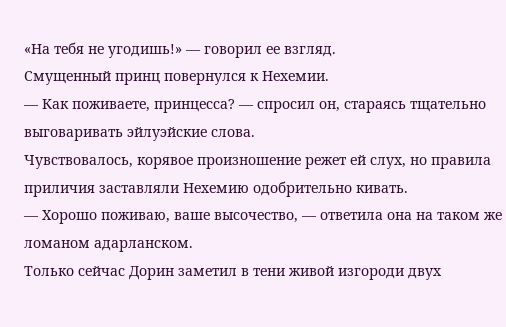«На тебя не угодишь!» — говорил ее взгляд.
Смущенный принц повернулся к Нехемии.
— Как поживаете, принцесса? — спросил он, стараясь тщательно выговаривать эйлуэйские слова.
Чувствовалось, корявое произношение режет ей слух, но правила приличия заставляли Нехемию одобрительно кивать.
— Хорошо поживаю, ваше высочество, — ответила она на таком же ломаном адарланском.
Только сейчас Дорин заметил в тени живой изгороди двух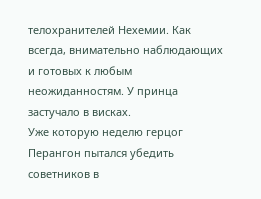телохранителей Нехемии. Как всегда, внимательно наблюдающих и готовых к любым неожиданностям. У принца застучало в висках.
Уже которую неделю герцог Перангон пытался убедить советников в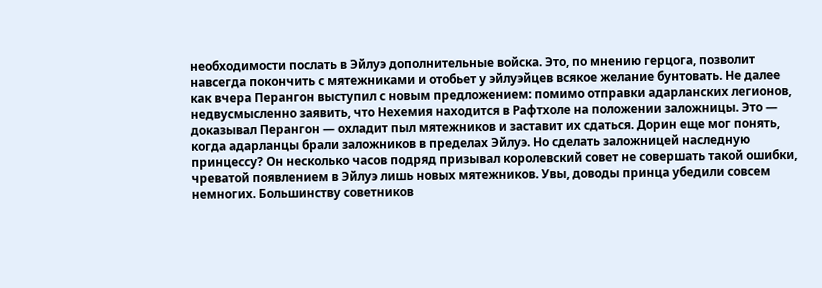необходимости послать в Эйлуэ дополнительные войска. Это, по мнению герцога, позволит навсегда покончить с мятежниками и отобьет у эйлуэйцев всякое желание бунтовать. Не далее как вчера Перангон выступил с новым предложением: помимо отправки адарланских легионов, недвусмысленно заявить, что Нехемия находится в Рафтхоле на положении заложницы. Это — доказывал Перангон — охладит пыл мятежников и заставит их сдаться. Дорин еще мог понять, когда адарланцы брали заложников в пределах Эйлуэ. Но сделать заложницей наследную принцессу? Он несколько часов подряд призывал королевский совет не совершать такой ошибки, чреватой появлением в Эйлуэ лишь новых мятежников. Увы, доводы принца убедили совсем немногих. Большинству советников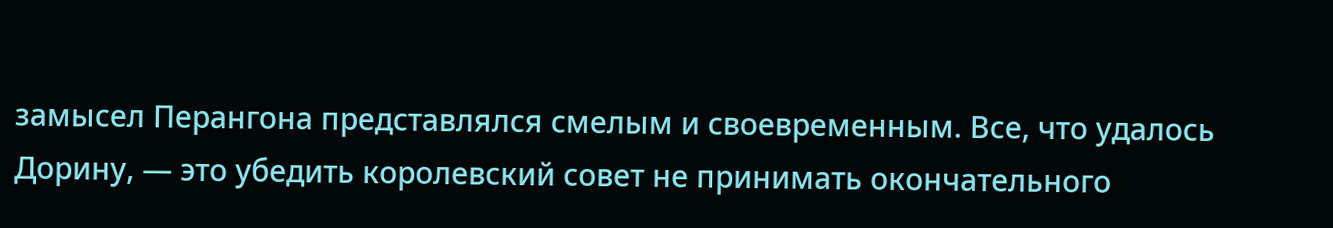замысел Перангона представлялся смелым и своевременным. Все, что удалось Дорину, — это убедить королевский совет не принимать окончательного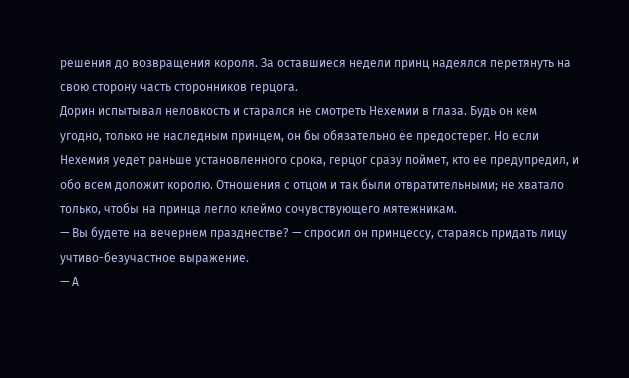решения до возвращения короля. За оставшиеся недели принц надеялся перетянуть на свою сторону часть сторонников герцога.
Дорин испытывал неловкость и старался не смотреть Нехемии в глаза. Будь он кем угодно, только не наследным принцем, он бы обязательно ее предостерег. Но если Нехемия уедет раньше установленного срока, герцог сразу поймет, кто ее предупредил, и обо всем доложит королю. Отношения с отцом и так были отвратительными; не хватало только, чтобы на принца легло клеймо сочувствующего мятежникам.
— Вы будете на вечернем празднестве? — спросил он принцессу, стараясь придать лицу учтиво-безучастное выражение.
— А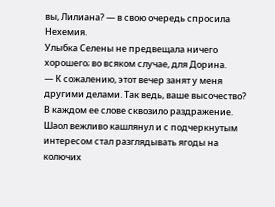вы, Лилиана? — в свою очередь спросила Нехемия.
Улыбка Селены не предвещала ничего хорошего; во всяком случае, для Дорина.
— К сожалению, этот вечер занят у меня другими делами. Так ведь, ваше высочество?
В каждом ее слове сквозило раздражение.
Шаол вежливо кашлянул и с подчеркнутым интересом стал разглядывать ягоды на колючих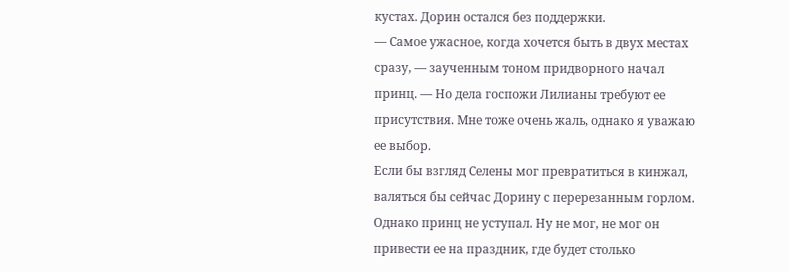кустах. Дорин остался без поддержки.
— Самое ужасное, когда хочется быть в двух местах сразу, — заученным тоном придворного начал принц. — Но дела госпожи Лилианы требуют ее присутствия. Мне тоже очень жаль, однако я уважаю ее выбор.
Если бы взгляд Селены мог превратиться в кинжал, валяться бы сейчас Дорину с перерезанным горлом. Однако принц не уступал. Ну не мог, не мог он привести ее на праздник, где будет столько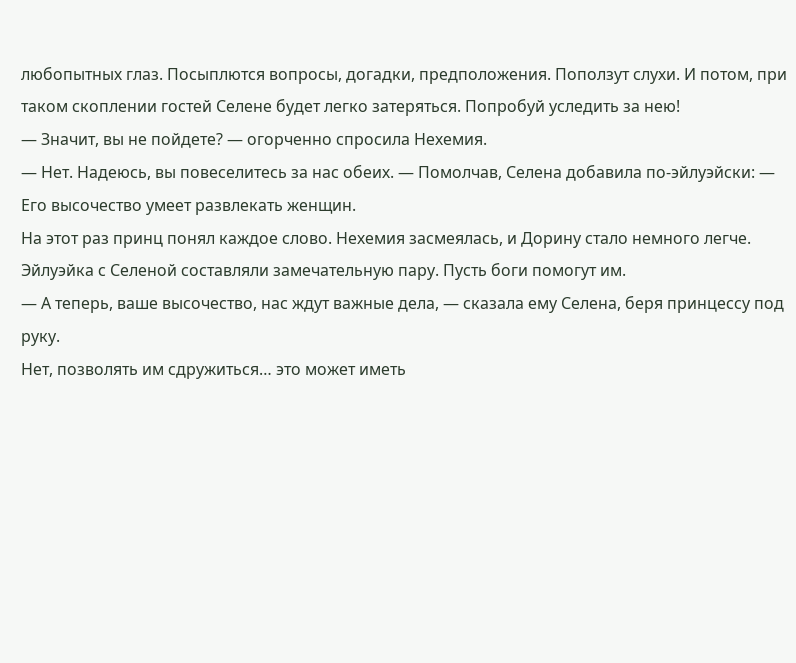любопытных глаз. Посыплются вопросы, догадки, предположения. Поползут слухи. И потом, при таком скоплении гостей Селене будет легко затеряться. Попробуй уследить за нею!
— Значит, вы не пойдете? — огорченно спросила Нехемия.
— Нет. Надеюсь, вы повеселитесь за нас обеих. — Помолчав, Селена добавила по-эйлуэйски: — Его высочество умеет развлекать женщин.
На этот раз принц понял каждое слово. Нехемия засмеялась, и Дорину стало немного легче. Эйлуэйка с Селеной составляли замечательную пару. Пусть боги помогут им.
— А теперь, ваше высочество, нас ждут важные дела, — сказала ему Селена, беря принцессу под руку.
Нет, позволять им сдружиться… это может иметь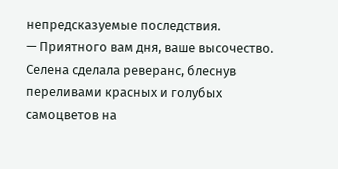непредсказуемые последствия.
— Приятного вам дня, ваше высочество.
Селена сделала реверанс, блеснув переливами красных и голубых самоцветов на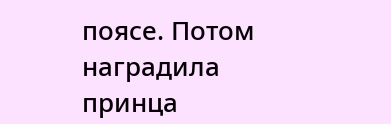поясе. Потом наградила принца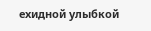ехидной улыбкой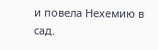и повела Нехемию в сад.